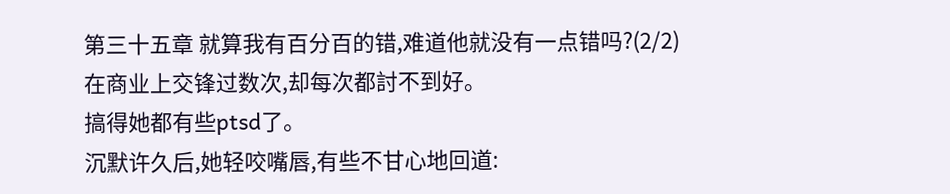第三十五章 就算我有百分百的错,难道他就没有一点错吗?(2/2)
在商业上交锋过数次,却每次都討不到好。
搞得她都有些ptsd了。
沉默许久后,她轻咬嘴唇,有些不甘心地回道: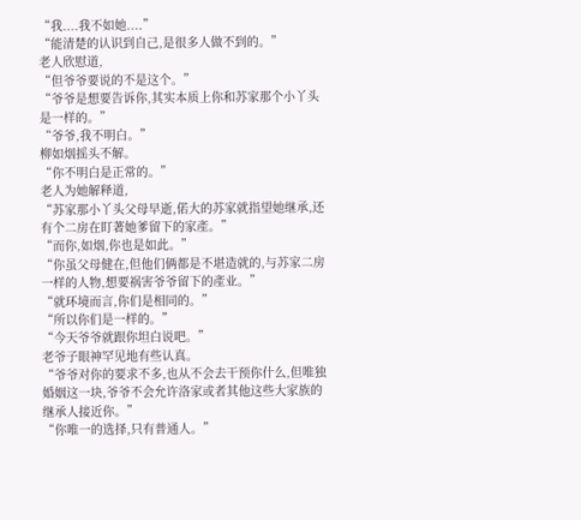“我....我不如她....”
“能清楚的认识到自己,是很多人做不到的。”
老人欣慰道,
“但爷爷要说的不是这个。”
“爷爷是想要告诉你,其实本质上你和苏家那个小丫头是一样的。”
“爷爷,我不明白。”
柳如烟摇头不解。
“你不明白是正常的。”
老人为她解释道,
“苏家那小丫头父母早逝,偌大的苏家就指望她继承,还有个二房在盯著她爹留下的家產。”
“而你,如烟,你也是如此。”
“你虽父母健在,但他们俩都是不堪造就的,与苏家二房一样的人物,想要祸害爷爷留下的產业。”
“就环境而言,你们是相同的。”
“所以你们是一样的。”
“今天爷爷就跟你坦白说吧。”
老爷子眼神罕见地有些认真。
“爷爷对你的要求不多,也从不会去干预你什么,但唯独婚姻这一块,爷爷不会允许洛家或者其他这些大家族的继承人接近你。”
“你唯一的选择,只有普通人。”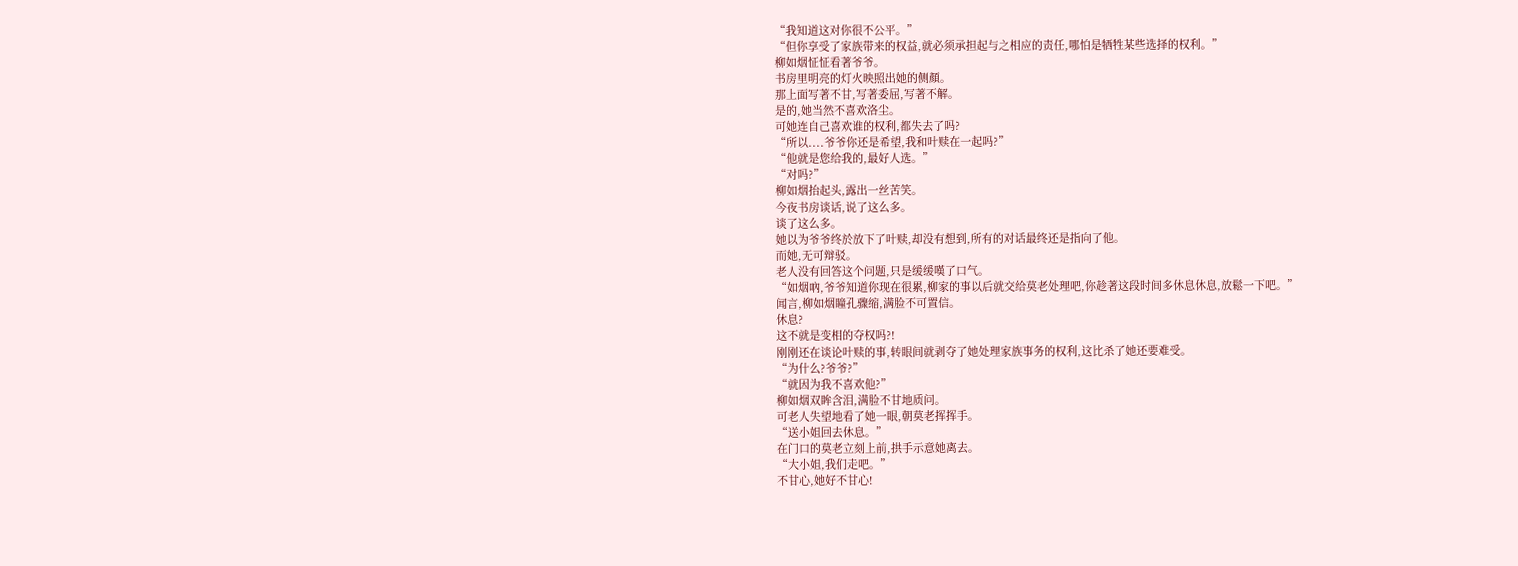“我知道这对你很不公平。”
“但你享受了家族带来的权益,就必须承担起与之相应的责任,哪怕是牺牲某些选择的权利。”
柳如烟怔怔看著爷爷。
书房里明亮的灯火映照出她的侧顏。
那上面写著不甘,写著委屈,写著不解。
是的,她当然不喜欢洛尘。
可她连自己喜欢谁的权利,都失去了吗?
“所以....爷爷你还是希望,我和叶赎在一起吗?”
“他就是您给我的,最好人选。”
“对吗?”
柳如烟抬起头,露出一丝苦笑。
今夜书房谈话,说了这么多。
谈了这么多。
她以为爷爷终於放下了叶赎,却没有想到,所有的对话最终还是指向了他。
而她,无可辩驳。
老人没有回答这个问题,只是缓缓嘆了口气。
“如烟吶,爷爷知道你现在很累,柳家的事以后就交给莫老处理吧,你趁著这段时间多休息休息,放鬆一下吧。”
闻言,柳如烟瞳孔骤缩,满脸不可置信。
休息?
这不就是变相的夺权吗?!
刚刚还在谈论叶赎的事,转眼间就剥夺了她处理家族事务的权利,这比杀了她还要难受。
“为什么?爷爷?”
“就因为我不喜欢他?”
柳如烟双眸含泪,满脸不甘地质问。
可老人失望地看了她一眼,朝莫老挥挥手。
“送小姐回去休息。”
在门口的莫老立刻上前,拱手示意她离去。
“大小姐,我们走吧。”
不甘心,她好不甘心!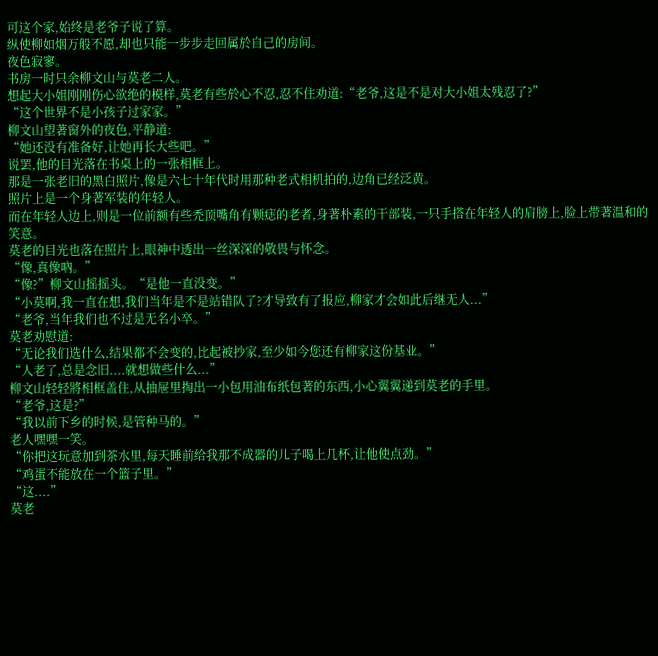可这个家,始终是老爷子说了算。
纵使柳如烟万般不愿,却也只能一步步走回属於自己的房间。
夜色寂寥。
书房一时只余柳文山与莫老二人。
想起大小姐刚刚伤心欲绝的模样,莫老有些於心不忍,忍不住劝道:“老爷,这是不是对大小姐太残忍了?”
“这个世界不是小孩子过家家。”
柳文山望著窗外的夜色,平静道:
“她还没有准备好,让她再长大些吧。”
说罢,他的目光落在书桌上的一张相框上。
那是一张老旧的黑白照片,像是六七十年代时用那种老式相机拍的,边角已经泛黄。
照片上是一个身著军装的年轻人。
而在年轻人边上,则是一位前额有些禿顶嘴角有颗痣的老者,身著朴素的干部装,一只手搭在年轻人的肩膀上,脸上带著温和的笑意。
莫老的目光也落在照片上,眼神中透出一丝深深的敬畏与怀念。
“像,真像吶。”
“像?”柳文山摇摇头。“是他一直没变。”
“小莫啊,我一直在想,我们当年是不是站错队了?才导致有了报应,柳家才会如此后继无人...”
“老爷,当年我们也不过是无名小卒。”
莫老劝慰道:
“无论我们选什么,结果都不会变的,比起被抄家,至少如今您还有柳家这份基业。”
“人老了,总是念旧....就想做些什么...”
柳文山轻轻將相框盖住,从抽屉里掏出一小包用油布纸包著的东西,小心翼翼递到莫老的手里。
“老爷,这是?”
“我以前下乡的时候,是管种马的。”
老人嘿嘿一笑。
“你把这玩意加到茶水里,每天睡前给我那不成器的儿子喝上几杯,让他使点劲。”
“鸡蛋不能放在一个篮子里。”
“这....”
莫老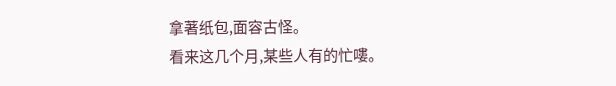拿著纸包,面容古怪。
看来这几个月,某些人有的忙嘍。